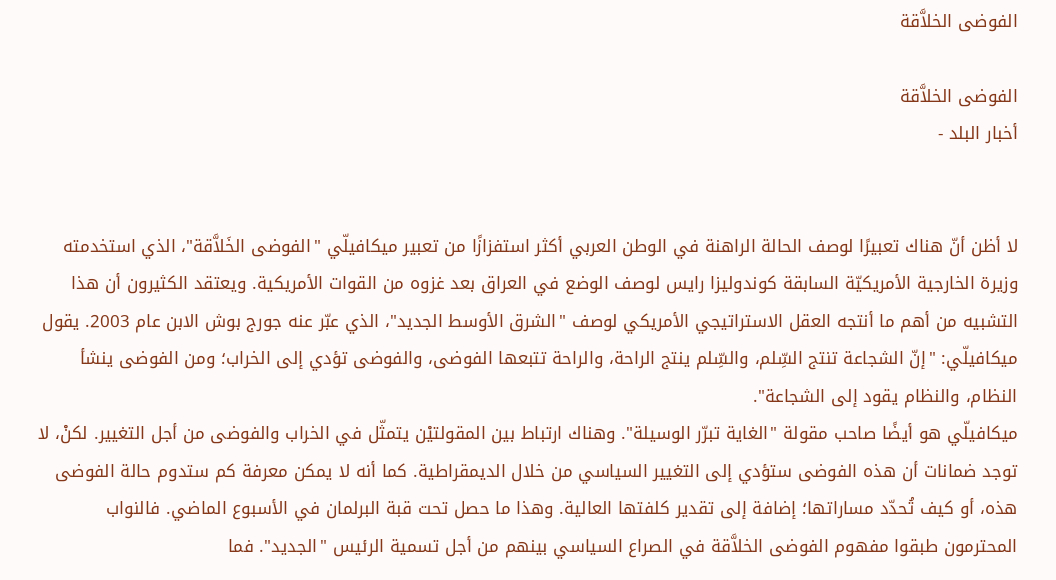الفوضى الخلاَّقة

الفوضى الخلاَّقة
أخبار البلد -


لا أظن أنّ هناك تعبيرًا لوصف الحالة الراهنة في الوطن العربي أكثر استفزازًا من تعبير ميكافيلّي "الفوضى الخَلاَّقة"، الذي استخدمته وزيرة الخارجية الأمريكيّة السابقة كوندوليزا رايس لوصف الوضع في العراق بعد غزوه من القوات الأمريكية. ويعتقد الكثيرون أن هذا التشبيه من أهم ما أنتجه العقل الاستراتيجي الأمريكي لوصف "الشرق الأوسط الجديد"، الذي عبّر عنه جورج بوش الابن عام 2003. يقول ميكافيلّي: "إنّ الشجاعة تنتج السِّلم، والسِّلم ينتج الراحة، والراحة تتبعها الفوضى، والفوضى تؤدي إلى الخراب؛ ومن الفوضى ينشأ النظام، والنظام يقود إلى الشجاعة".
ميكافيلّي هو أيضًا صاحب مقولة "الغاية تبرّر الوسيلة". وهناك ارتباط بين المقولتيْن يتمثّل في الخراب والفوضى من أجل التغيير. لكنْ، لا توجد ضمانات أن هذه الفوضى ستؤدي إلى التغيير السياسي من خلال الديمقراطية. كما أنه لا يمكن معرفة كم ستدوم حالة الفوضى هذه، أو كيف تُحدّد مساراتها؛ إضافة إلى تقدير كلفتها العالية. وهذا ما حصل تحت قبة البرلمان في الأسبوع الماضي. فالنواب المحترمون طبقوا مفهوم الفوضى الخلاَّقة في الصراع السياسي بينهم من أجل تسمية الرئيس "الجديد". فما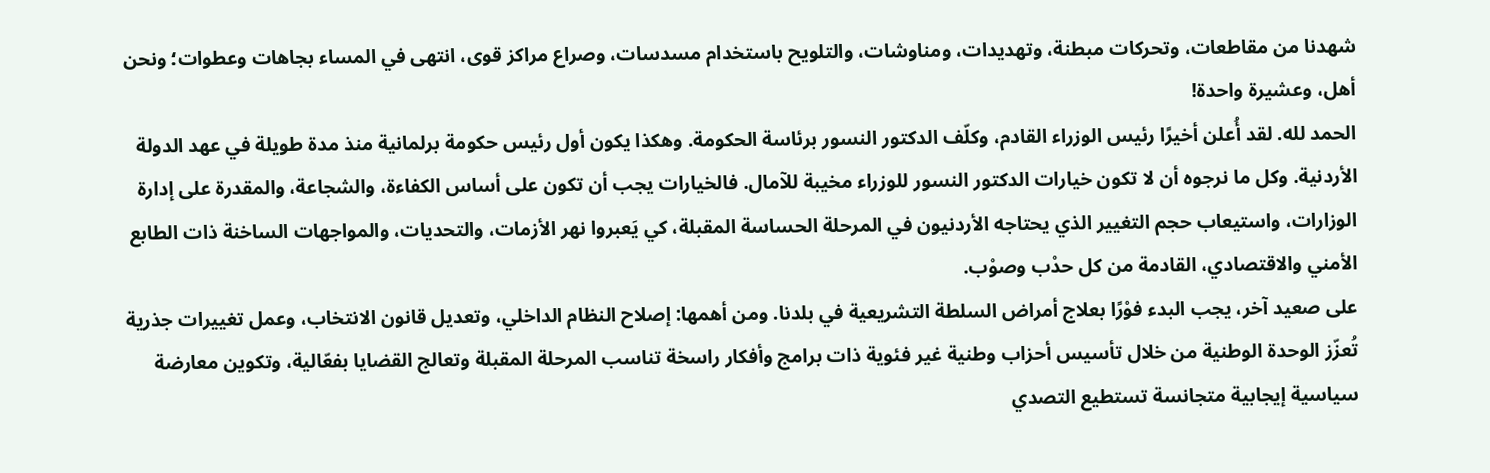شهدنا من مقاطعات، وتحركات مبطنة، وتهديدات، ومناوشات، والتلويح باستخدام مسدسات، وصراع مراكز قوى، انتهى في المساء بجاهات وعطوات؛ ونحن أهل، وعشيرة واحدة!
الحمد لله. لقد أُعلن أخيرًا رئيس الوزراء القادم، وكلّف الدكتور النسور برئاسة الحكومة. وهكذا يكون أول رئيس حكومة برلمانية منذ مدة طويلة في عهد الدولة الأردنية. وكل ما نرجوه أن لا تكون خيارات الدكتور النسور للوزراء مخيبة للآمال. فالخيارات يجب أن تكون على أساس الكفاءة، والشجاعة، والمقدرة على إدارة الوزارات، واستيعاب حجم التغيير الذي يحتاجه الأردنيون في المرحلة الحساسة المقبلة، كي يَعبروا نهر الأزمات، والتحديات، والمواجهات الساخنة ذات الطابع الأمني والاقتصادي، القادمة من كل حدْب وصوْب.
على صعيد آخر، يجب البدء فوْرًا بعلاج أمراض السلطة التشريعية في بلدنا. ومن أهمها: إصلاح النظام الداخلي، وتعديل قانون الانتخاب، وعمل تغييرات جذرية تُعزّز الوحدة الوطنية من خلال تأسيس أحزاب وطنية غير فئوية ذات برامج وأفكار راسخة تناسب المرحلة المقبلة وتعالج القضايا بفعّالية، وتكوين معارضة سياسية إيجابية متجانسة تستطيع التصدي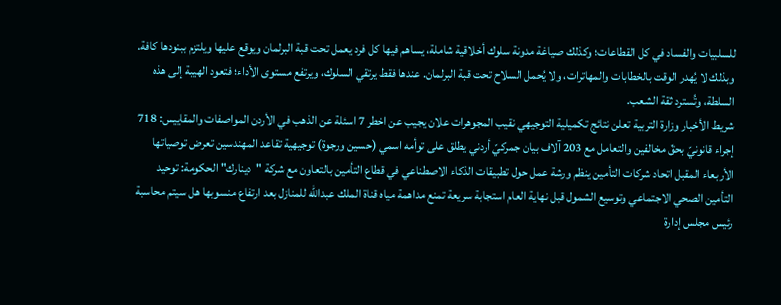للسلبيات والفساد في كل القطاعات؛ وكذلك صياغة مدونة سلوك أخلاقية شاملة، يساهم فيها كل فرد يعمل تحت قبة البرلمان ويوقع عليها ويلتزم ببنودها كافة. وبذلك لا يُهدر الوقت بالخطابات والمهاترات، ولا يُحمل السلاح تحت قبة البرلمان. عندها فقط يرتقي السلوك، ويرتفع مستوى الأداء؛ فتعود الهيبة إلى هذه السلطة، وتُسترد ثقة الشعب.
شريط الأخبار وزارة التربية تعلن نتائج تكميلية التوجيهي نقيب المجوهرات علان يجيب عن اخطر 7 اسئلة عن الذهب في الأردن المواصفات والمقاييس: 718 إجراء قانونيّ بحقّ مخالفين والتعامل مع 203 آلاف بيان جمركيّ أردني يطلق على توأمه اسمي (حسين ورجوة) توجيهية تقاعد المهندسين تعرض توصياتها الأربعاء المقبل اتحاد شركات التأمين ينظم ورشة عمل حول تطبيقات الذكاء الاصطناعي في قطاع التأمين بالتعاون مع شركة "دينارك" الحكومة: توحيد التأمين الصحي الاجتماعي وتوسيع الشمول قبل نهاية العام استجابة سريعة تمنع مداهمة مياه قناة الملك عبدالله للمنازل بعد ارتفاع منسوبها هل سيتم محاسبة رئيس مجلس إدارة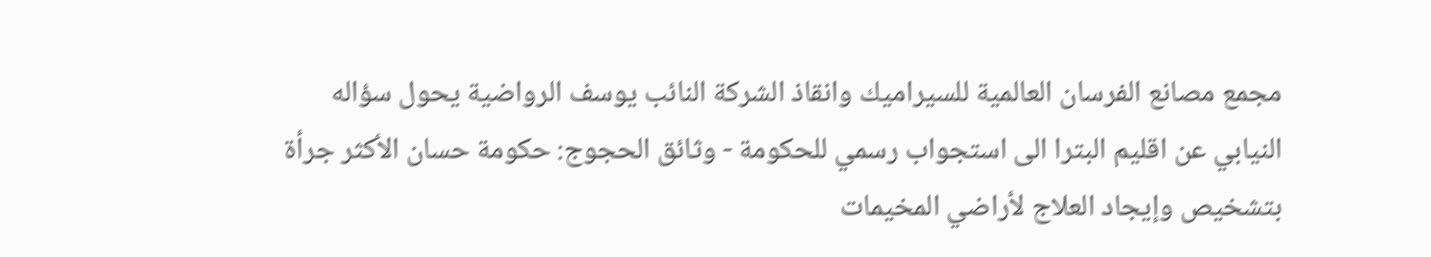مجمع مصانع الفرسان العالمية للسيراميك وانقاذ الشركة النائب يوسف الرواضية يحول سؤاله النيابي عن اقليم البترا الى استجواب رسمي للحكومة - وثائق الحجوج: حكومة حسان الأكثر جرأة بتشخيص وإيجاد العلاج لأراضي المخيمات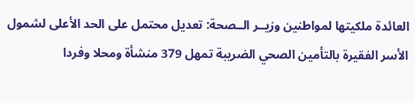العائدة ملكيتها لمواطنين وزيــر الــصحة: تعديل محتمل على الحد الأعلى لشمول الأسر الفقيرة بالتأمين الصحي الضريبة تمهل 379 منشأة ومحلا وفردا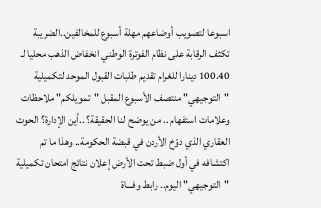اسبوعا لتصويب أوضاعهم مهلة أسبوع للمخالفين..الضريبة تكثف الرقابة على نظام الفوترة الوطني انخفاض الذهب محليا لـ 100.40 دينارا للغرام تقديم طلبات القبول الموحد لتكميلية "التوجيهي" منتصف الأسبوع المقبل "تمويلكم" ملاحظات وعلامات استفهام .. من يوضح لنا الحقيقة؟ ..أين الإدارة؟ الحوت العقاري الذي دوّخ الأردن في قبضة الحكومة.. وهذا ما تم اكتشافه في أول ضبط تحت الأرض إعلان نتائج امتحان تكميلية "التوجيهي" اليوم.. رابط وفـــاة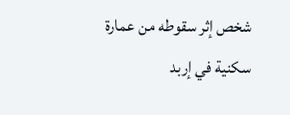شخص إثر سقوطه من عمارة سكنية في إربد